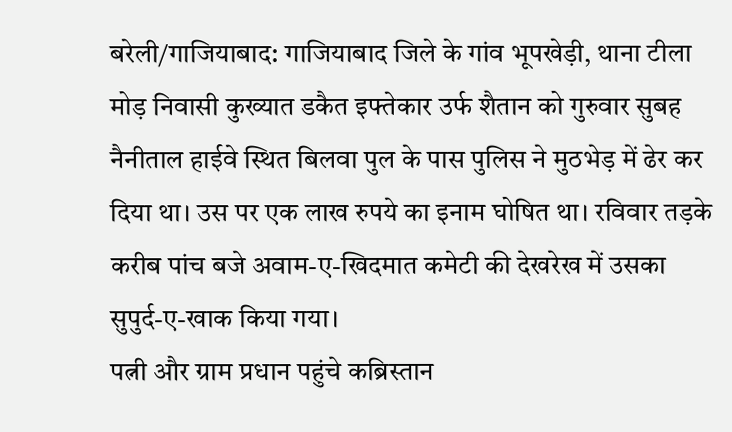बरेली/गाजियाबाद: गाजियाबाद जिले के गांव भूपखेड़ी, थाना टीला मोड़ निवासी कुख्यात डकैत इफ्तेकार उर्फ शैतान को गुरुवार सुबह नैनीताल हाईवे स्थित बिलवा पुल के पास पुलिस ने मुठभेड़ में ढेर कर दिया था। उस पर एक लाख रुपये का इनाम घोषित था। रविवार तड़के करीब पांच बजे अवाम-ए-खिदमात कमेटी की देखरेख में उसका सुपुर्द-ए-खाक किया गया।
पत्नी और ग्राम प्रधान पहुंचे कब्रिस्तान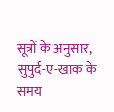सूत्रों के अनुसार, सुपुर्द-ए-खाक के समय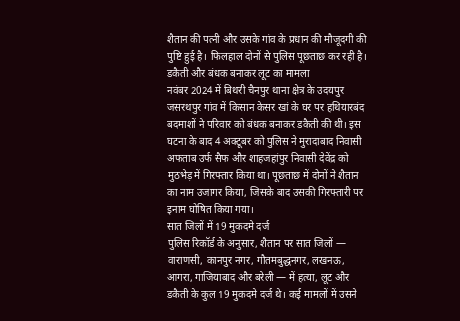शैतान की पत्नी और उसके गांव के प्रधान की मौजूदगी की पुष्टि हुई है। फिलहाल दोनों से पुलिस पूछताछ कर रही है।
डकैती और बंधक बनाकर लूट का मामला
नवंबर 2024 में बिथरी चैनपुर थाना क्षेत्र के उदयपुर जसरथपुर गांव में किसान केसर खां के घर पर हथियारबंद बदमाशों ने परिवार को बंधक बनाकर डकैती की थी। इस घटना के बाद 4 अक्टूबर को पुलिस ने मुरादाबाद निवासी अफताब उर्फ सैफ और शाहजहांपुर निवासी देवेंद्र को मुठभेड़ में गिरफ्तार किया था। पूछताछ में दोनों ने शैतान का नाम उजागर किया, जिसके बाद उसकी गिरफ्तारी पर इनाम घोषित किया गया।
सात जिलों में 19 मुकदमे दर्ज
पुलिस रिकॉर्ड के अनुसार, शैतान पर सात जिलों — वाराणसी, कानपुर नगर, गौतमबुद्धनगर, लखनऊ, आगरा, गाजियाबाद और बरेली — में हत्या, लूट और डकैती के कुल 19 मुकदमे दर्ज थे। कई मामलों में उसने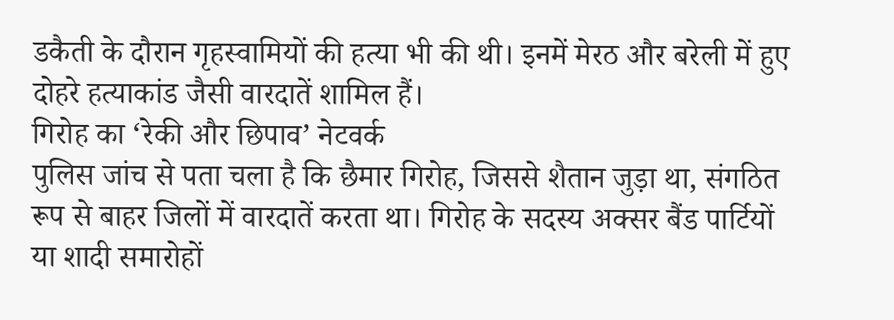डकैती के दौरान गृहस्वामियों की हत्या भी की थी। इनमें मेरठ और बरेली में हुए दोहरे हत्याकांड जैसी वारदातें शामिल हैं।
गिरोह का ‘रेकी और छिपाव’ नेटवर्क
पुलिस जांच से पता चला है कि छैमार गिरोह, जिससे शैतान जुड़ा था, संगठित रूप से बाहर जिलों में वारदातें करता था। गिरोह के सदस्य अक्सर बैंड पार्टियों या शादी समारोहों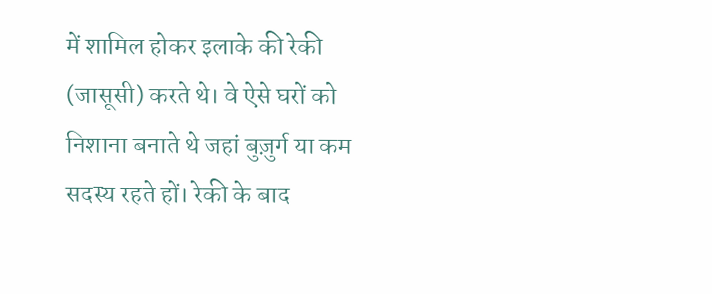में शामिल होकर इलाके की रेकी (जासूसी) करते थे। वे ऐसे घरों को निशाना बनाते थे जहां बुज़ुर्ग या कम सदस्य रहते हों। रेकी के बाद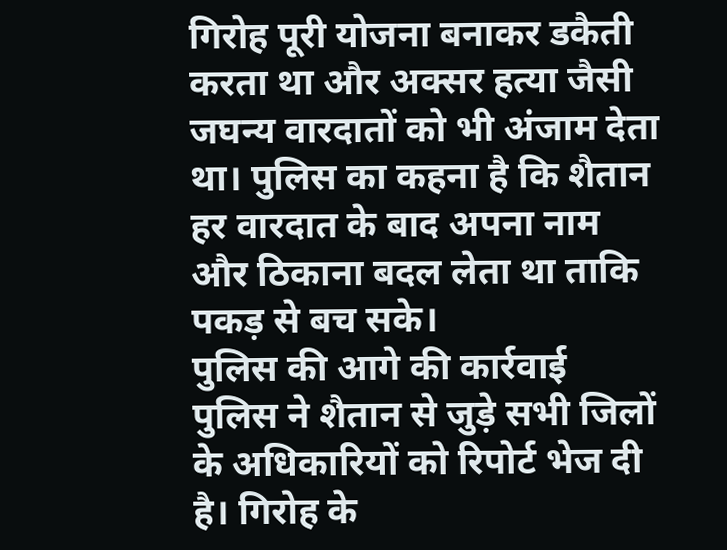गिरोह पूरी योजना बनाकर डकैती करता था और अक्सर हत्या जैसी जघन्य वारदातों को भी अंजाम देता था। पुलिस का कहना है कि शैतान हर वारदात के बाद अपना नाम और ठिकाना बदल लेता था ताकि पकड़ से बच सके।
पुलिस की आगे की कार्रवाई
पुलिस ने शैतान से जुड़े सभी जिलों के अधिकारियों को रिपोर्ट भेज दी है। गिरोह के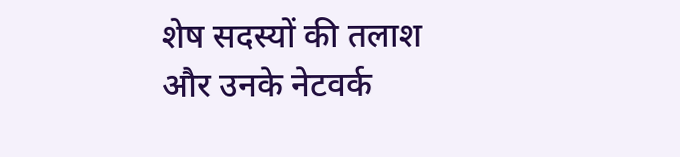शेष सदस्यों की तलाश और उनके नेटवर्क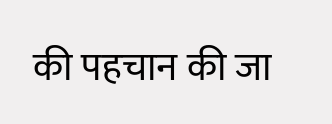की पहचान की जा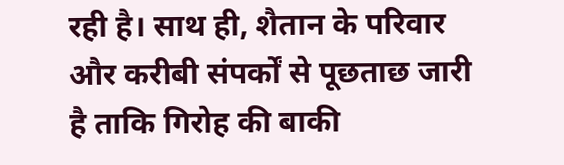रही है। साथ ही, शैतान के परिवार और करीबी संपर्कों से पूछताछ जारी है ताकि गिरोह की बाकी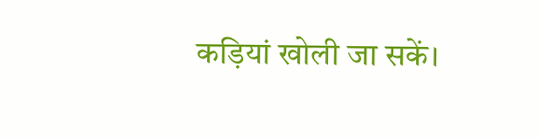कड़ियां खोली जा सकें।